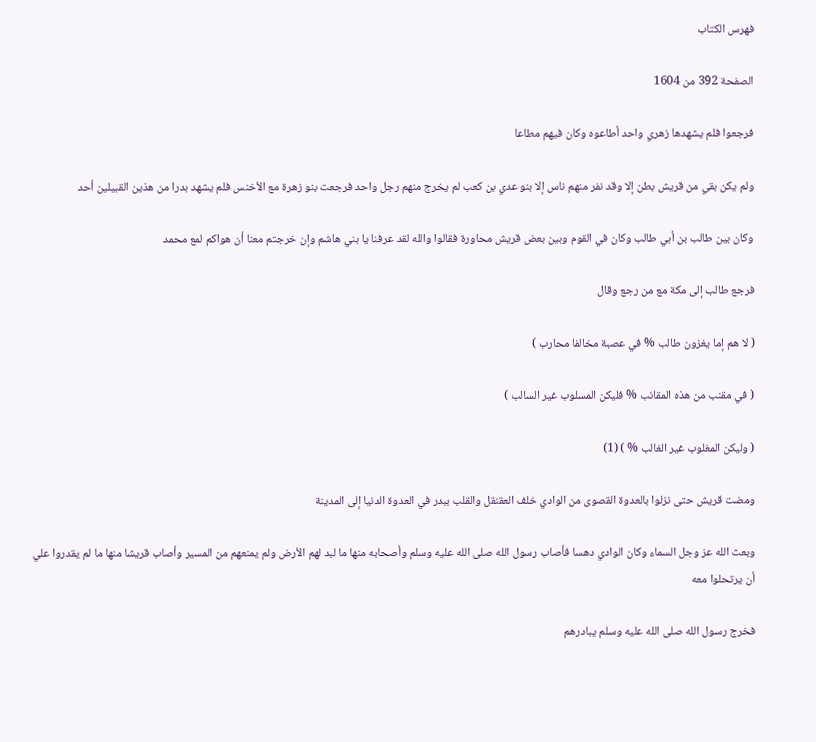فهرس الكتاب

الصفحة 392 من 1604

فرجعوا فلم يشهدها زهري واحد أطاعوه وكان فيهم مطاعا

ولم يكن بقي من قريش بطن إلا وقد نفر منهم ناس إلا بنو عدي بن كعب لم يخرج منهم رجل واحد فرجعت بنو زهرة مع الأخنس فلم يشهد بدرا من هذين القبيلين أحد

وكان بين طالب بن أبي طالب وكان في القوم وبين بعض قريش محاورة فقالوا والله لقد عرفنا يا بني هاشم وإن خرجتم معنا أن هواكم لمع محمد

فرجع طالب إلى مكة مع من رجع وقال

( لا هم إما يغزون طالب % في عصبة مخالفا محارب )

( في مقنب من هذه المقانب % فليكن المسلوب غير السالب )

( وليكن المغلوب غير الغالب % ) (1)

ومضت قريش حتى نزلوا بالعدوة القصوى من الوادي خلف العقنقل والقلب ببدر في العدوة الدنيا إلى المدينة

وبعث الله عز وجل السماء وكان الوادي دهسا فأصاب رسول الله صلى الله عليه وسلم وأصحابه منها ما لبد لهم الأرض ولم يمنعهم من المسير وأصاب قريشا منها ما لم يقدروا علي أن يرتحلوا معه

فخرج رسول الله صلى الله عليه وسلم يبادرهم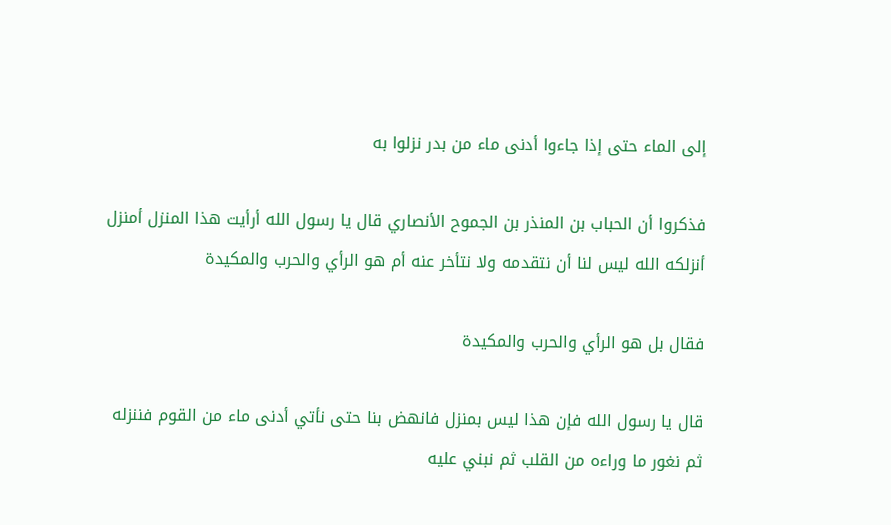إلى الماء حتى إذا جاءوا أدنى ماء من بدر نزلوا به

فذكروا أن الحباب بن المنذر بن الجموح الأنصاري قال يا رسول الله أرأيت هذا المنزل أمنزل أنزلكه الله ليس لنا أن نتقدمه ولا نتأخر عنه أم هو الرأي والحرب والمكيدة

فقال بل هو الرأي والحرب والمكيدة

قال يا رسول الله فإن هذا ليس بمنزل فانهض بنا حتى نأتي أدنى ماء من القوم فننزله ثم نغور ما وراءه من القلب ثم نبني عليه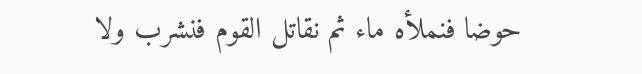حوضا فنملأه ماء ثم نقاتل القوم فنشرب ولا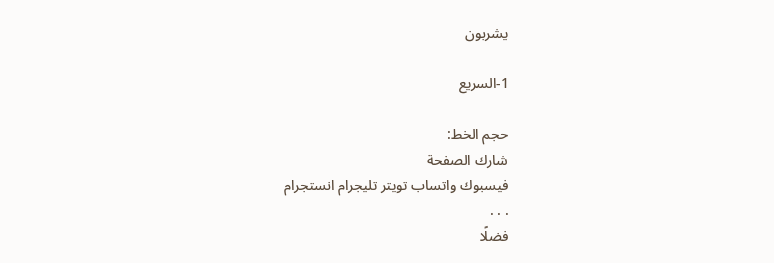يشربون

1-السريع

حجم الخط:
شارك الصفحة
فيسبوك واتساب تويتر تليجرام انستجرام
. . .
فضلًا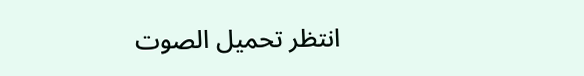انتظر تحميل الصوت